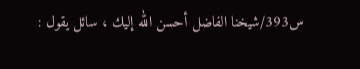س393/شيخنا الفاضل أحسن الله إليك ، سائل يقول :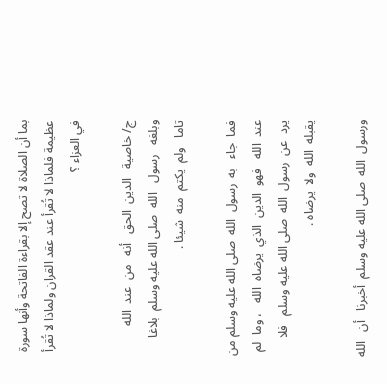بما أن الصلاة لا تصح إلا بقراءة الفاتحة وأنها سورة عظيمة فلماذا لا تُقرأ عند عقد القران ولماذا لا تُقرأ في العزاء ؟

ج/ خاصية   الدين  الحق   أنه   من  عند  الله    وبلغه   رسول   الله  صلى الله عليه وسلم  بلاغا   تاما   ولم  يكتم  منه  شيئا .

فما  جاء   به  رسول  الله  صلى الله عليه وسلم من  عند  الله   فهو  الدين  الذي  يرضاه  الله   ، وما  لم  يرد  عن  رسول  الله  صلى الله عليه وسلم   فلا  يقبله  الله  ولا  يرضاه .

ورسول  الله  صلى الله عليه وسلم  أخبرنا   أن   الله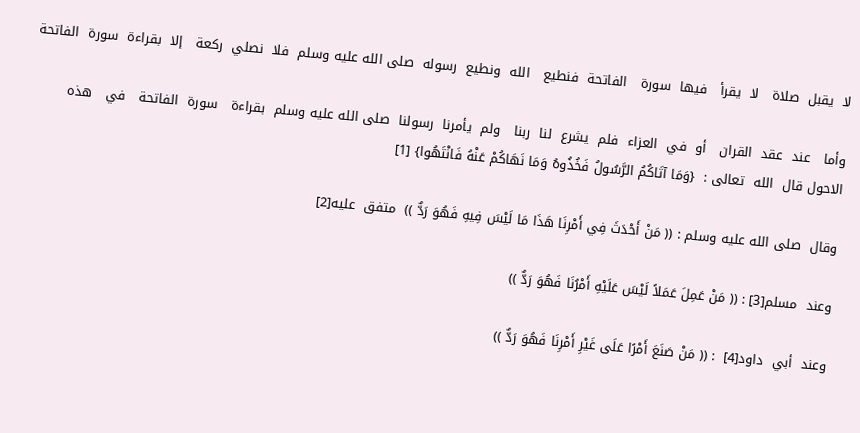لا  يقبل  صلاة   لا  يقرأ   فيها  سورة   الفاتحة  فنطيع   الله  ونطيع  رسوله  صلى الله عليه وسلم  فلا  نصلي  ركعة   إلا  بقراءة  سورة  الفاتحة

وأما   عند  عقد  القران   أو  في  العزاء  فلم  يشرع  لنا  ربنا   ولم  يأمرنا  رسولنا  صلى الله عليه وسلم  بقراءة   سورة  الفاتحة   في   هذه   الاحول قال  الله  تعالى :  {وَمَا آتَاكُمُ الرَّسُولُ فَخُذُوهُ وَمَا نَهَاكُمْ عَنْهُ فَانْتَهُوا} [1]

وقال  صلى الله عليه وسلم : (( مَنْ أَحْدَثَ فِي أَمْرِنَا هَذَا مَا لَيْسَ فِيهِ فَهُوَ رَدٌّ ))  متفق  عليه[2]

وعند  مسلم[3] : (( مَنْ عَمِلَ عَمَلاً لَيْسَ عَلَيْهِ أَمْرُنَا فَهُوَ رَدٌّ ))

وعند  أبي  داود[4]  : (( مَنْ صَنَعَ أَمْرًا عَلَى غَيْرِ أَمْرِنَا فَهُوَ رَدٌّ ))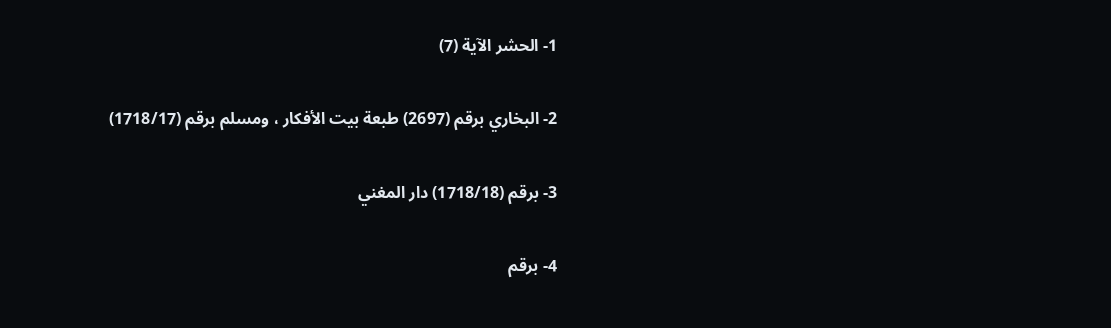1- الحشر الآية (7)

2- البخاري برقم (2697) طبعة بيت الأفكار ، ومسلم برقم (1718/17)

3- برقم (1718/18) دار المغني

4- برقم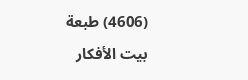(4606) طبعة بيت الأفكار